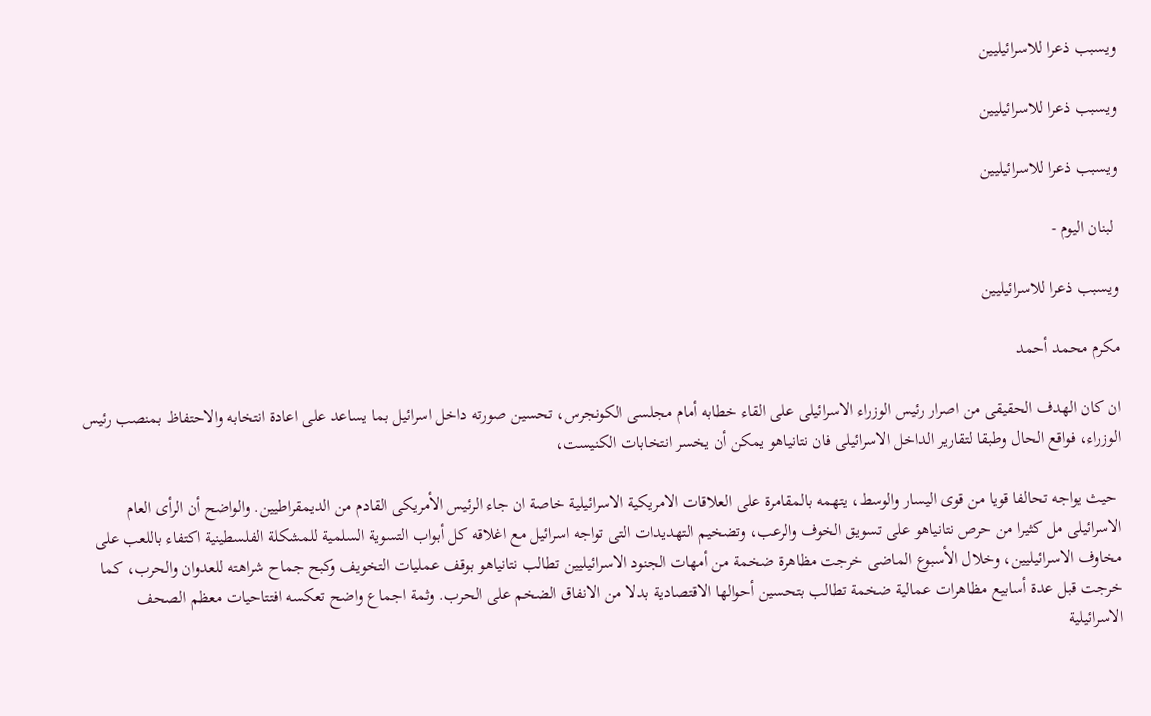ويسبب ذعرا للاسرائيليين

ويسبب ذعرا للاسرائيليين

ويسبب ذعرا للاسرائيليين

 لبنان اليوم -

ويسبب ذعرا للاسرائيليين

مكرم محمد أحمد

ان كان الهدف الحقيقى من اصرار رئيس الوزراء الاسرائيلى على القاء خطابه أمام مجلسى الكونجرس، تحسين صورته داخل اسرائيل بما يساعد على اعادة انتخابه والاحتفاظ بمنصب رئيس الوزراء، فواقع الحال وطبقا لتقارير الداخل الاسرائيلى فان نتانياهو يمكن أن يخسر انتخابات الكنيست،

 حيث يواجه تحالفا قويا من قوى اليسار والوسط، يتهمه بالمقامرة على العلاقات الامريكية الاسرائيلية خاصة ان جاء الرئيس الأمريكى القادم من الديمقراطيين. والواضح أن الرأى العام الاسرائيلى مل كثيرا من حرص نتانياهو على تسويق الخوف والرعب، وتضخيم التهديدات التى تواجه اسرائيل مع اغلاقه كل أبواب التسوية السلمية للمشكلة الفلسطينية اكتفاء باللعب على مخاوف الاسرائيليين، وخلال الأسبوع الماضى خرجت مظاهرة ضخمة من أمهات الجنود الاسرائيليين تطالب نتانياهو بوقف عمليات التخويف وكبح جماح شراهته للعدوان والحرب، كما خرجت قبل عدة أسابيع مظاهرات عمالية ضخمة تطالب بتحسين أحوالها الاقتصادية بدلا من الانفاق الضخم على الحرب. وثمة اجماع واضح تعكسه افتتاحيات معظم الصحف الاسرائيلية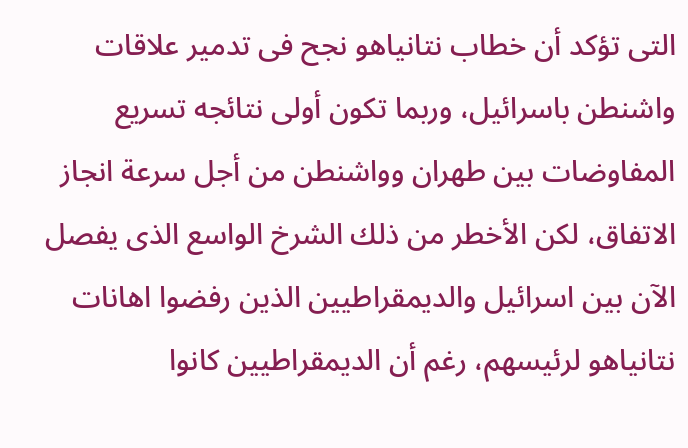التى تؤكد أن خطاب نتانياهو نجح فى تدمير علاقات واشنطن باسرائيل، وربما تكون أولى نتائجه تسريع المفاوضات بين طهران وواشنطن من أجل سرعة انجاز الاتفاق، لكن الأخطر من ذلك الشرخ الواسع الذى يفصل الآن بين اسرائيل والديمقراطيين الذين رفضوا اهانات نتانياهو لرئيسهم، رغم أن الديمقراطيين كانوا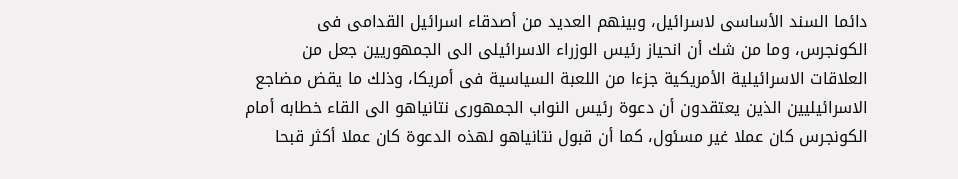دائما السند الأساسى لاسرائيل، وبينهم العديد من أصدقاء اسرائيل القدامى فى الكونجرس، وما من شك أن انحياز رئيس الوزراء الاسرائيلى الى الجمهوريين جعل من العلاقات الاسرائيلية الأمريكية جزءا من اللعبة السياسية فى أمريكا، وذلك ما يقض مضاجع الاسرائيليين الذين يعتقدون أن دعوة رئيس النواب الجمهورى نتانياهو الى القاء خطابه أمام الكونجرس كان عملا غير مسئول، كما أن قبول نتانياهو لهذه الدعوة كان عملا أكثر قبحا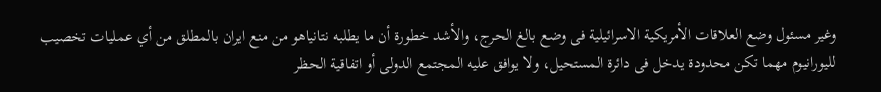وغير مسئول وضع العلاقات الأمريكية الاسرائيلية فى وضع بالغ الحرج، والأشد خطورة أن ما يطلبه نتانياهو من منع ايران بالمطلق من أي عمليات تخصيب لليورانيوم مهما تكن محدودة يدخل فى دائرة المستحيل، ولا يوافق عليه المجتمع الدولى أو اتفاقية الحظر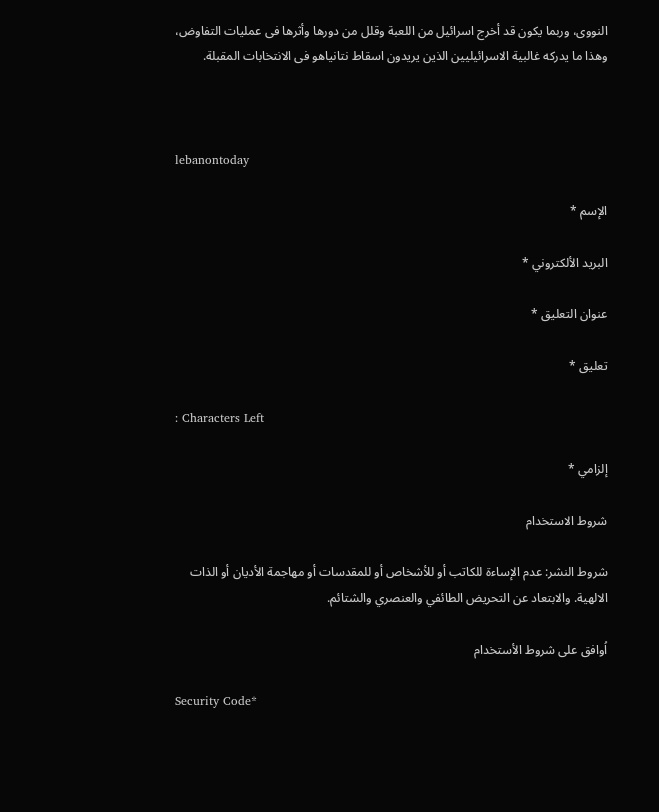النووى، وربما يكون قد أخرج اسرائيل من اللعبة وقلل من دورها وأثرها فى عمليات التفاوض، وهذا ما يدركه غالبية الاسرائيليين الذين يريدون اسقاط نتانياهو فى الانتخابات المقبلة.



lebanontoday

الإسم *

البريد الألكتروني *

عنوان التعليق *

تعليق *

: Characters Left

إلزامي *

شروط الاستخدام

شروط النشر: عدم الإساءة للكاتب أو للأشخاص أو للمقدسات أو مهاجمة الأديان أو الذات الالهية. والابتعاد عن التحريض الطائفي والعنصري والشتائم.

اُوافق على شروط الأستخدام

Security Code*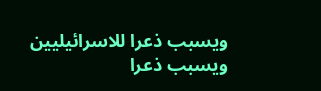ويسبب ذعرا للاسرائيليين ويسبب ذعرا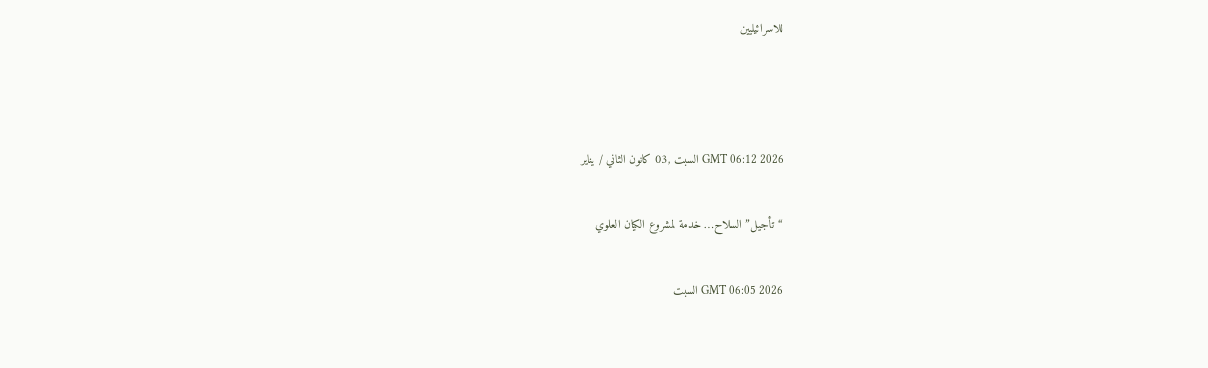للاسرائيليين



GMT 06:12 2026 السبت ,03 كانون الثاني / يناير

“تأجيل” السلاح… خدمة لمشروع الكيان العلوي

GMT 06:05 2026 السبت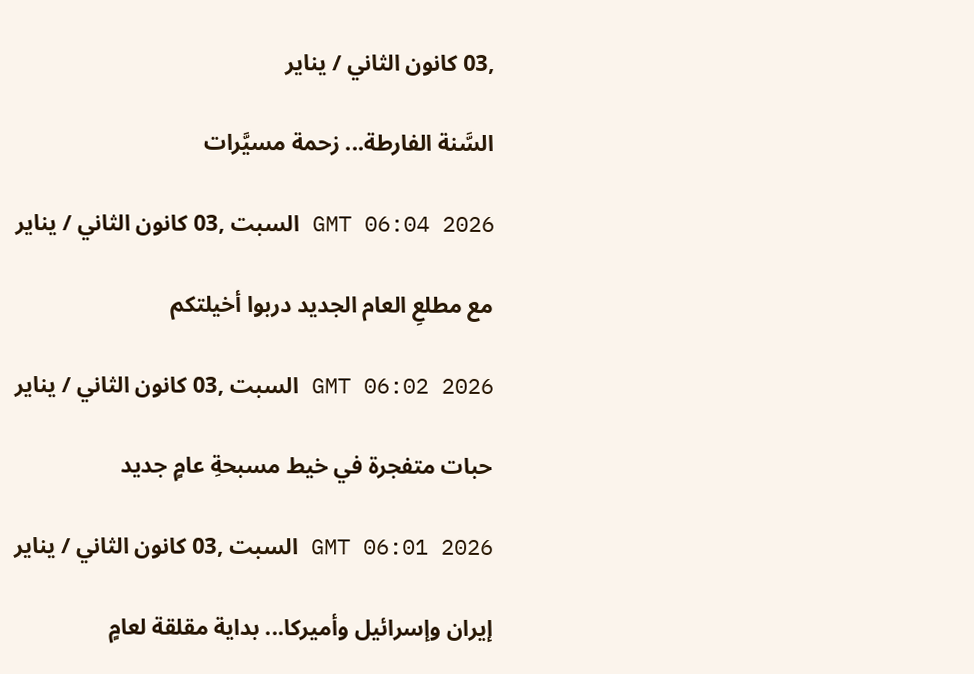,03 كانون الثاني / يناير

السَّنة الفارطة... زحمة مسيَّرات

GMT 06:04 2026 السبت ,03 كانون الثاني / يناير

مع مطلعِ العام الجديد دربوا أخيلتكم

GMT 06:02 2026 السبت ,03 كانون الثاني / يناير

حبات متفجرة في خيط مسبحةِ عامٍ جديد

GMT 06:01 2026 السبت ,03 كانون الثاني / يناير

إيران وإسرائيل وأميركا... بداية مقلقة لعامٍ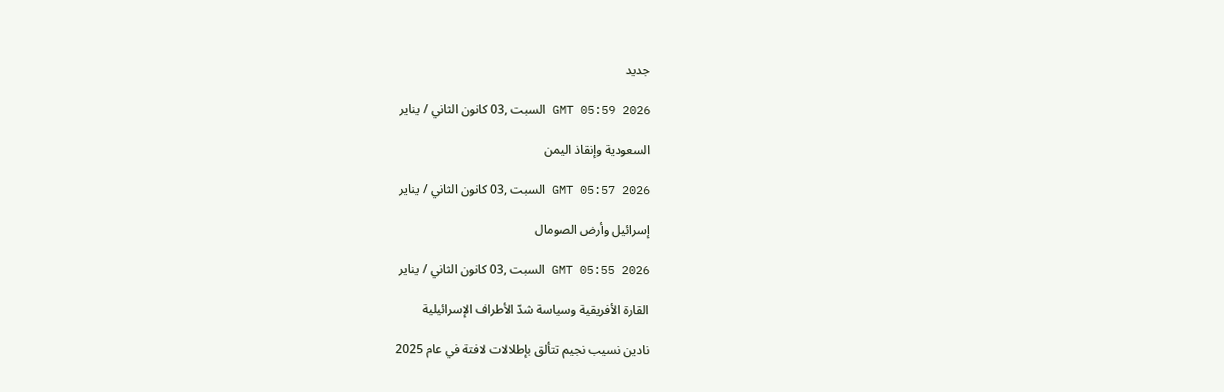جديد

GMT 05:59 2026 السبت ,03 كانون الثاني / يناير

السعودية وإنقاذ اليمن

GMT 05:57 2026 السبت ,03 كانون الثاني / يناير

إسرائيل وأرض الصومال

GMT 05:55 2026 السبت ,03 كانون الثاني / يناير

القارة الأفريقية وسياسة شدّ الأطراف الإسرائيلية

نادين نسيب نجيم تتألق بإطلالات لافتة في عام 2025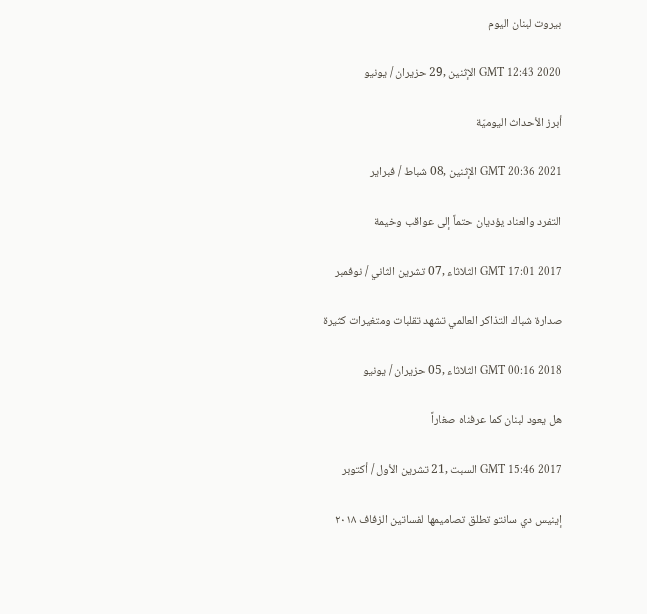بيروت لبنان اليوم

GMT 12:43 2020 الإثنين ,29 حزيران / يونيو

أبرز الأحداث اليوميّة

GMT 20:36 2021 الإثنين ,08 شباط / فبراير

التفرد والعناد يؤديان حتماً إلى عواقب وخيمة

GMT 17:01 2017 الثلاثاء ,07 تشرين الثاني / نوفمبر

صدارة شباك التذاكر العالمي تشهد تقلبات ومتغيرات كثيرة

GMT 00:16 2018 الثلاثاء ,05 حزيران / يونيو

هل يعود لبنان كما عرفناه صغاراً

GMT 15:46 2017 السبت ,21 تشرين الأول / أكتوبر

إينيس دي سانتو تطلق تصاميمها لفساتين الزفاف ٢٠١٨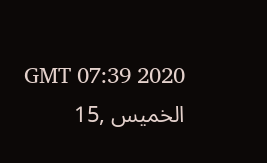GMT 07:39 2020 الخميس ,15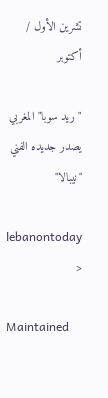تشرين الأول / أكتوبر

"ريد سوبا" المغربي يصدر جديده الفني "نيبالا"

lebanontoday
<

Maintained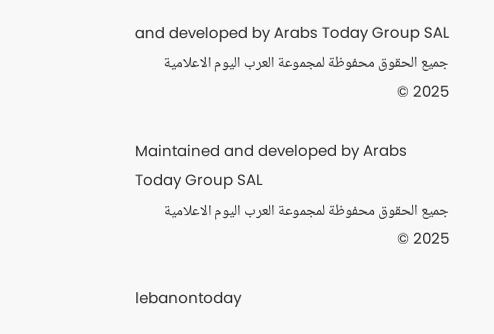and developed by Arabs Today Group SAL
جميع الحقوق محفوظة لمجموعة العرب اليوم الاعلامية 2025 ©

Maintained and developed by Arabs Today Group SAL
جميع الحقوق محفوظة لمجموعة العرب اليوم الاعلامية 2025 ©

lebanontoday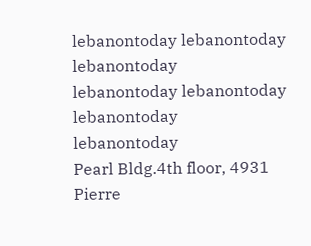lebanontoday lebanontoday lebanontoday
lebanontoday lebanontoday lebanontoday
lebanontoday
Pearl Bldg.4th floor, 4931 Pierre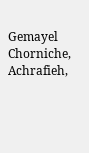Gemayel Chorniche, Achrafieh,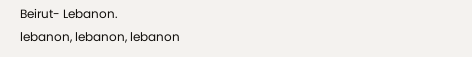Beirut- Lebanon.
lebanon, lebanon, lebanon